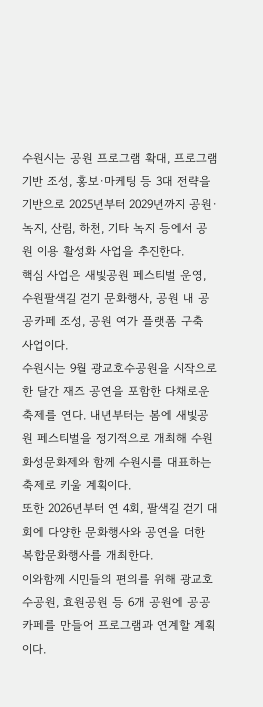수원시는 공원 프로그램 확대, 프로그램 기반 조성, 홍보·마케팅 등 3대 전략을 기반으로 2025년부터 2029년까지 공원·녹지, 산림, 하천, 기타 녹지 등에서 공원 이용 활성화 사업을 추진한다.
핵심 사업은 새빛공원 페스티벌 운영, 수원팔색길 걷기 문화행사, 공원 내 공공카페 조성, 공원 여가 플랫폼 구축 사업이다.
수원시는 9월 광교호수공원을 시작으로 한 달간 재즈 공연을 포함한 다채로운 축제를 연다. 내년부터는 봄에 새빛공원 페스티벌을 정기적으로 개최해 수원화성문화제와 함께 수원시를 대표하는 축제로 키울 계획이다.
또한 2026년부터 연 4회, 팔색길 걷기 대회에 다양한 문화행사와 공연을 더한 복합문화행사를 개최한다.
이와함께 시민들의 편의를 위해 광교호수공원, 효원공원 등 6개 공원에 공공카페를 만들어 프로그램과 연계할 계획이다.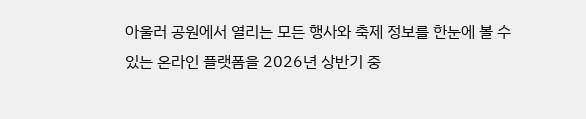아울러 공원에서 열리는 모든 행사와 축제 정보를 한눈에 볼 수 있는 온라인 플랫폼을 2026년 상반기 중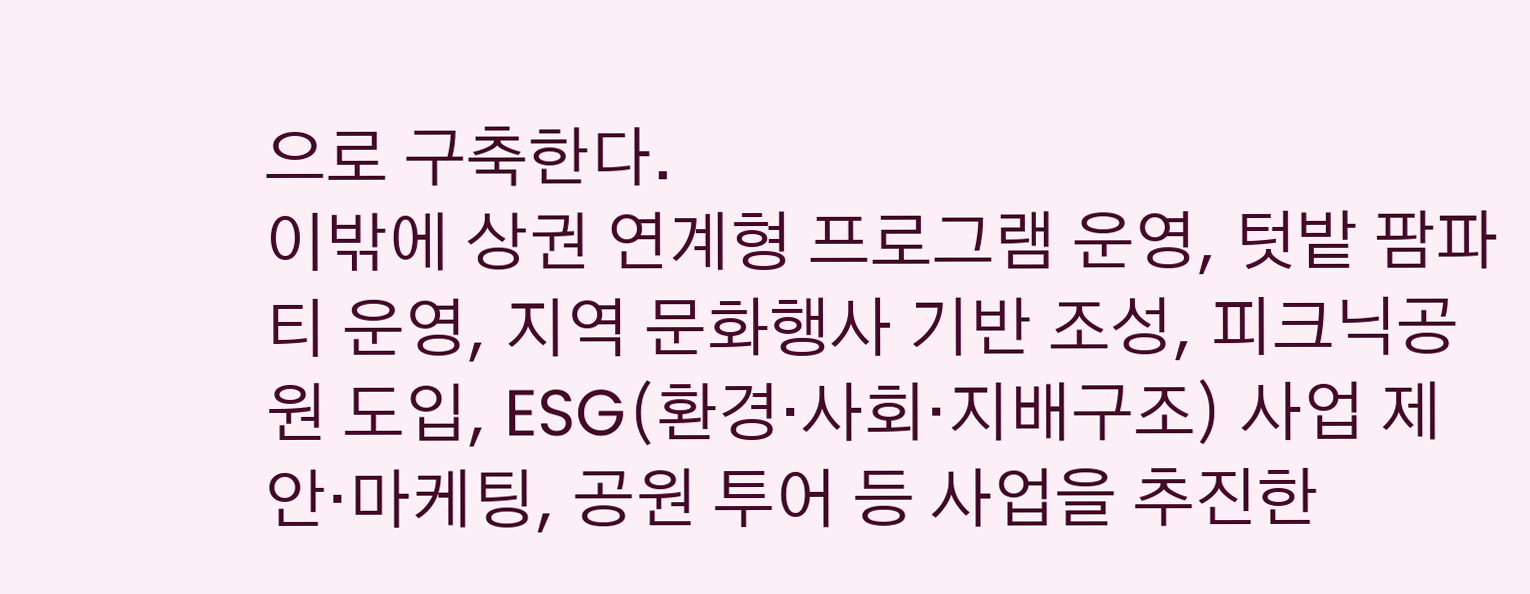으로 구축한다.
이밖에 상권 연계형 프로그램 운영, 텃밭 팜파티 운영, 지역 문화행사 기반 조성, 피크닉공원 도입, ESG(환경·사회·지배구조) 사업 제안·마케팅, 공원 투어 등 사업을 추진한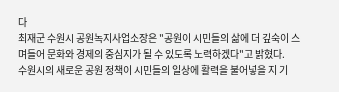다
최재군 수원시 공원녹지사업소장은 "공원이 시민들의 삶에 더 깊숙이 스며들어 문화와 경제의 중심지가 될 수 있도록 노력하겠다"고 밝혔다.
수원시의 새로운 공원 정책이 시민들의 일상에 활력을 불어넣을 지 기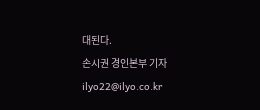대된다.
손시권 경인본부 기자 ilyo22@ilyo.co.kr